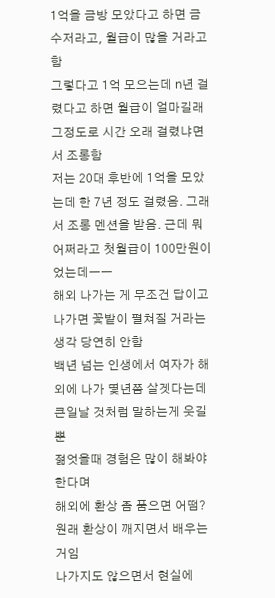1억을 금방 모았다고 하면 금수저라고, 월급이 많을 거라고 함
그렇다고 1억 모으는데 n년 걸렸다고 하면 월급이 얼마길래 그정도로 시간 오래 걸렸냐면서 조롱함
저는 20대 후반에 1억을 모았는데 한 7년 정도 걸렸음. 그래서 조롱 멘션을 받음. 근데 뭐 어쩌라고 첫월급이 100만원이었는데ㅡㅡ
해외 나가는 게 무조건 답이고 나가면 꽃밭이 펼쳐질 거라는 생각 당연히 안함
백년 넘는 인생에서 여자가 해외에 나가 몇년쯤 살겟다는데 큰일날 것처럼 말하는게 웃길뿐
젊엇을때 경험은 많이 해봐야 한다며
해외에 환상 좀 품으면 어떰? 원래 환상이 깨지면서 배우는 거임
나가지도 않으면서 현실에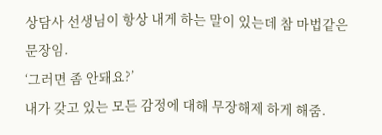상담사 선생님이 항상 내게 하는 말이 있는데 참 마법같은 문장임.
‘그러면 좀 안돼요?’
내가 갖고 있는 모든 감정에 대해 무장해제 하게 해줌.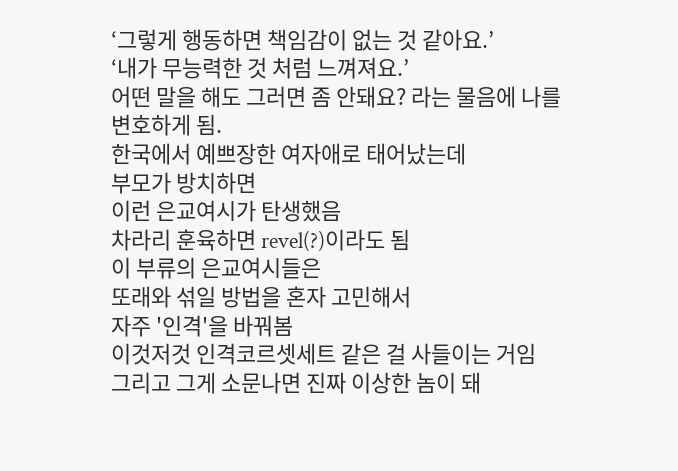‘그렇게 행동하면 책임감이 없는 것 같아요.’
‘내가 무능력한 것 처럼 느껴져요.’
어떤 말을 해도 그러면 좀 안돼요? 라는 물음에 나를 변호하게 됨.
한국에서 예쁘장한 여자애로 태어났는데
부모가 방치하면
이런 은교여시가 탄생했음
차라리 훈육하면 revel(?)이라도 됨
이 부류의 은교여시들은
또래와 섞일 방법을 혼자 고민해서
자주 '인격'을 바꿔봄
이것저것 인격코르셋세트 같은 걸 사들이는 거임
그리고 그게 소문나면 진짜 이상한 놈이 돼